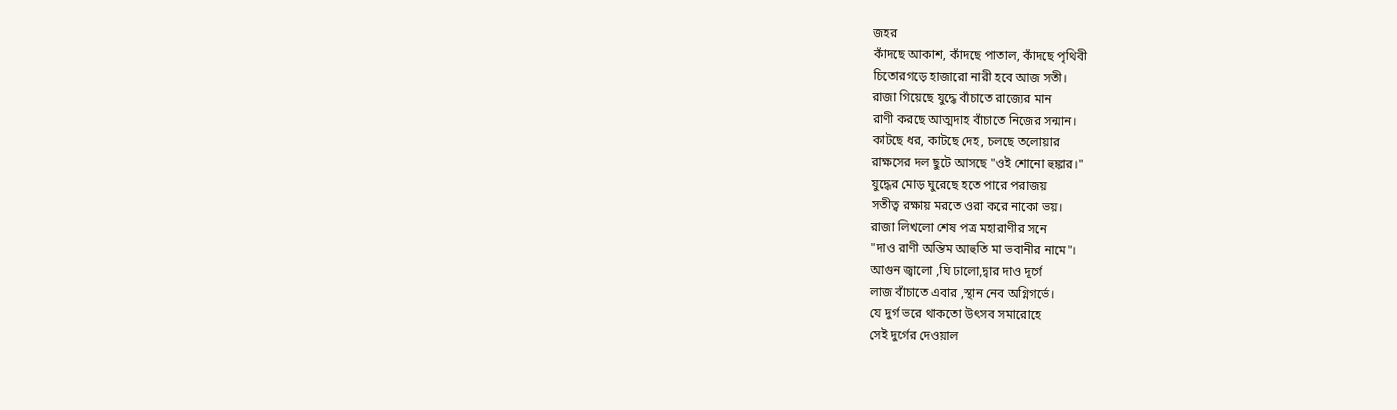জহর
কাঁদছে আকাশ, কাঁদছে পাতাল, কাঁদছে পৃথিবী
চিতোরগড়ে হাজারো নারী হবে আজ সতী।
রাজা গিয়েছে যুদ্ধে বাঁচাতে রাজ্যের মান
রাণী করছে আত্মদাহ বাঁচাতে নিজের সন্মান।
কাটছে ধর, কাটছে দেহ, চলছে তলোয়ার
রাক্ষসের দল ছুটে আসছে "ওই শোনো হুঙ্কার।"
যুদ্ধের মোড় ঘুরেছে হতে পারে পরাজয়
সতীত্ব রক্ষায় মরতে ওরা করে নাকো ভয়।
রাজা লিখলো শেষ পত্র মহারাণীর সনে
"দাও রাণী অন্তিম আহুতি মা ভবানীর নামে"।
আগুন জ্বালো ,ঘি ঢালো,দ্বার দাও দূর্গে
লাজ বাঁচাতে এবার ,স্থান নেব অগ্নিগর্ভে।
যে দুর্গ ভরে থাকতো উৎসব সমারোহে
সেই দুর্গের দেওয়াল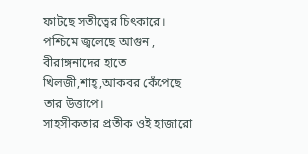ফাটছে সতীত্বের চিৎকারে।
পশ্চিমে জ্বলেছে আগুন , বীরাঙ্গনাদের হাতে
খিলজী,শাহ্,আকবর কেঁপেছে তার উত্তাপে।
সাহসীকতার প্রতীক ওই হাজারো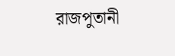রাজপুতানী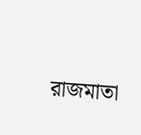রাজমাতা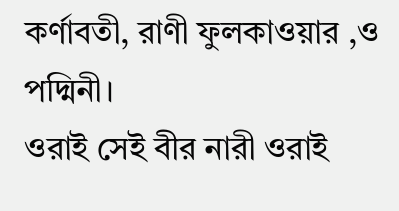কর্ণাবতী, রাণী ফুলকাওয়ার ,ও পদ্মিনী।
ওরাই সেই বীর নারী ওরাই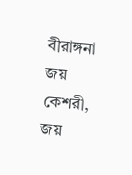বীরাঙ্গনা
জয় কেশরী, জয়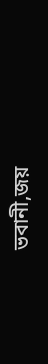ভবানী,জয়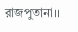রাজপুতানা।।